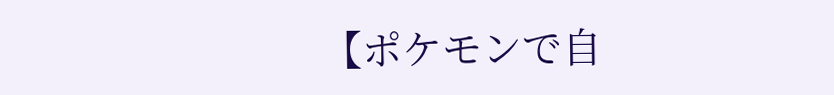【ポケモンで自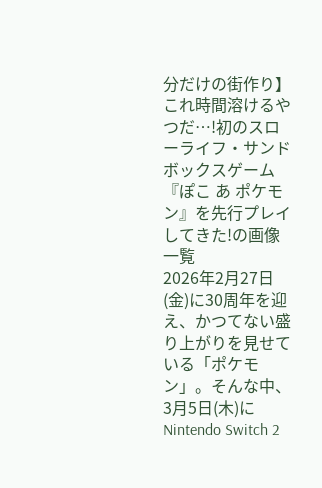分だけの街作り】これ時間溶けるやつだ…!初のスローライフ・サンドボックスゲーム『ぽこ あ ポケモン』を先行プレイしてきた!の画像一覧
2026年2月27日(金)に30周年を迎え、かつてない盛り上がりを見せている「ポケモン」。そんな中、3月5日(木)にNintendo Switch 2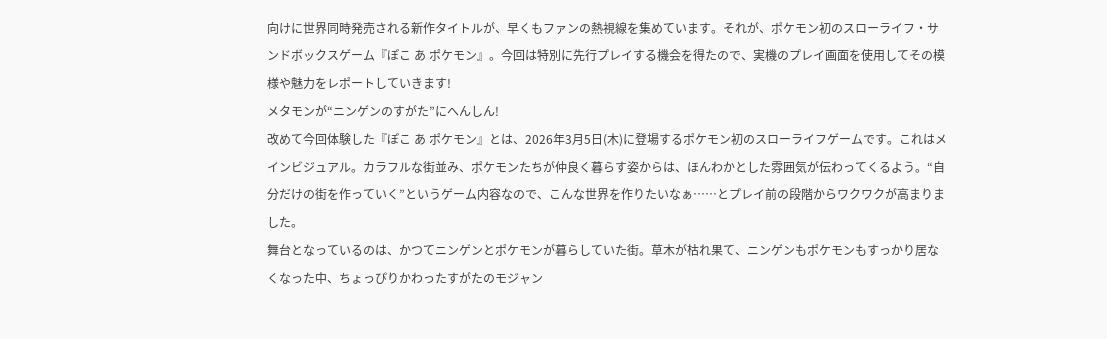向けに世界同時発売される新作タイトルが、早くもファンの熱視線を集めています。それが、ポケモン初のスローライフ・サンドボックスゲーム『ぽこ あ ポケモン』。今回は特別に先行プレイする機会を得たので、実機のプレイ画面を使用してその模様や魅力をレポートしていきます!
メタモンが“ニンゲンのすがた”にへんしん!
改めて今回体験した『ぽこ あ ポケモン』とは、2026年3月5日(木)に登場するポケモン初のスローライフゲームです。これはメインビジュアル。カラフルな街並み、ポケモンたちが仲良く暮らす姿からは、ほんわかとした雰囲気が伝わってくるよう。“自分だけの街を作っていく”というゲーム内容なので、こんな世界を作りたいなぁ……とプレイ前の段階からワクワクが高まりました。
舞台となっているのは、かつてニンゲンとポケモンが暮らしていた街。草木が枯れ果て、ニンゲンもポケモンもすっかり居なくなった中、ちょっぴりかわったすがたのモジャン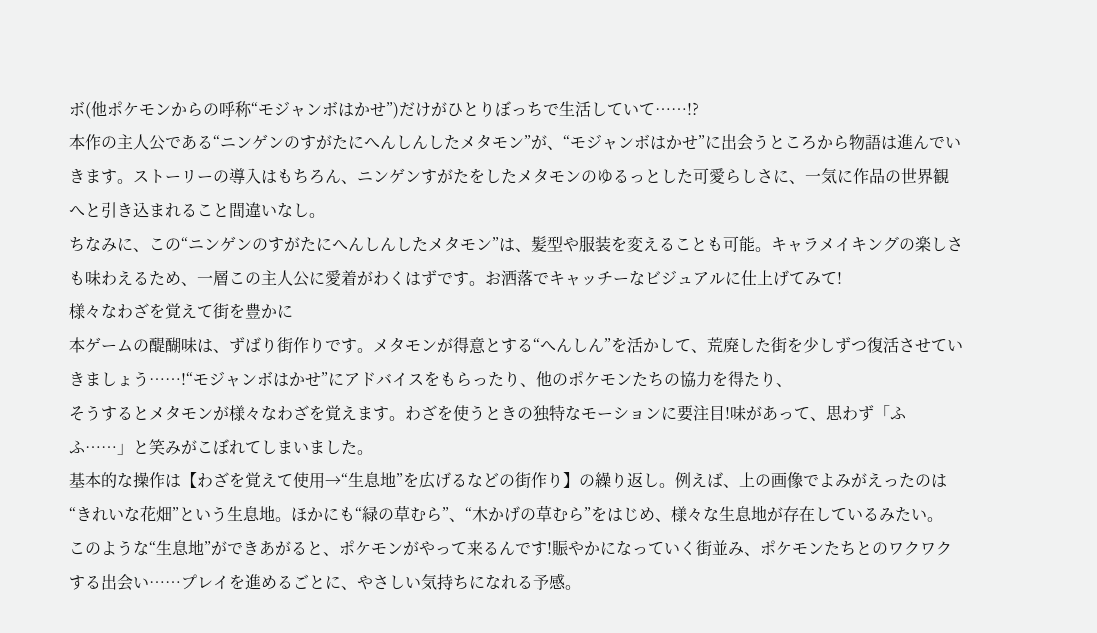ボ(他ポケモンからの呼称“モジャンボはかせ”)だけがひとりぼっちで生活していて……!?
本作の主人公である“ニンゲンのすがたにへんしんしたメタモン”が、“モジャンボはかせ”に出会うところから物語は進んでいきます。ストーリーの導入はもちろん、ニンゲンすがたをしたメタモンのゆるっとした可愛らしさに、一気に作品の世界観へと引き込まれること間違いなし。
ちなみに、この“ニンゲンのすがたにへんしんしたメタモン”は、髪型や服装を変えることも可能。キャラメイキングの楽しさも味わえるため、一層この主人公に愛着がわくはずです。お洒落でキャッチーなビジュアルに仕上げてみて!
様々なわざを覚えて街を豊かに
本ゲームの醍醐味は、ずばり街作りです。メタモンが得意とする“へんしん”を活かして、荒廃した街を少しずつ復活させていきましょう……!“モジャンボはかせ”にアドバイスをもらったり、他のポケモンたちの協力を得たり、
そうするとメタモンが様々なわざを覚えます。わざを使うときの独特なモーションに要注目!味があって、思わず「ふふ……」と笑みがこぼれてしまいました。
基本的な操作は【わざを覚えて使用→“生息地”を広げるなどの街作り】の繰り返し。例えば、上の画像でよみがえったのは“きれいな花畑”という生息地。ほかにも“緑の草むら”、“木かげの草むら”をはじめ、様々な生息地が存在しているみたい。
このような“生息地”ができあがると、ポケモンがやって来るんです!賑やかになっていく街並み、ポケモンたちとのワクワクする出会い……プレイを進めるごとに、やさしい気持ちになれる予感。